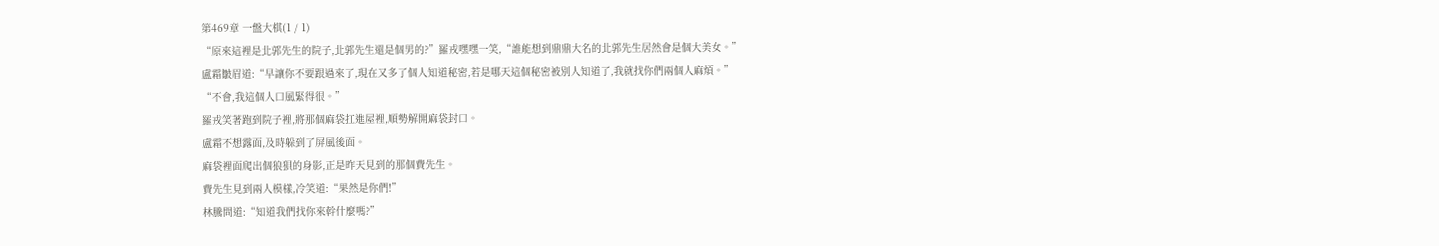第469章 一盤大棋(1 / 1)
“原來這裡是北郭先生的院子,北郭先生還是個男的?”羅戎嘿嘿一笑,“誰能想到鼎鼎大名的北郭先生居然會是個大美女。”
盧霜皺眉道:“早讓你不要跟過來了,現在又多了個人知道秘密,若是哪天這個秘密被別人知道了,我就找你們兩個人麻煩。”
“不會,我這個人口風緊得很。”
羅戎笑著跑到院子裡,將那個麻袋扛進屋裡,順勢解開麻袋封口。
盧霜不想露面,及時躲到了屏風後面。
麻袋裡面爬出個狼狽的身影,正是昨天見到的那個費先生。
費先生見到兩人模樣,冷笑道:“果然是你們!”
林騰問道:“知道我們找你來幹什麼嗎?”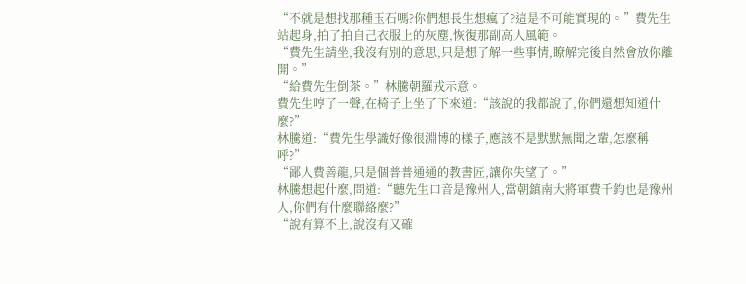“不就是想找那種玉石嗎?你們想長生想瘋了?這是不可能實現的。”費先生站起身,拍了拍自己衣服上的灰塵,恢復那副高人風範。
“費先生請坐,我沒有別的意思,只是想了解一些事情,瞭解完後自然會放你離開。”
“給費先生倒茶。”林騰朝羅戎示意。
費先生哼了一聲,在椅子上坐了下來道:“該說的我都說了,你們還想知道什麼?”
林騰道:“費先生學識好像很淵博的樣子,應該不是默默無聞之輩,怎麼稱呼?”
“鄙人費善龍,只是個普普通通的教書匠,讓你失望了。”
林騰想起什麼,問道:“聽先生口音是豫州人,當朝鎮南大將軍費千鈞也是豫州人,你們有什麼聯絡麼?”
“說有算不上,說沒有又確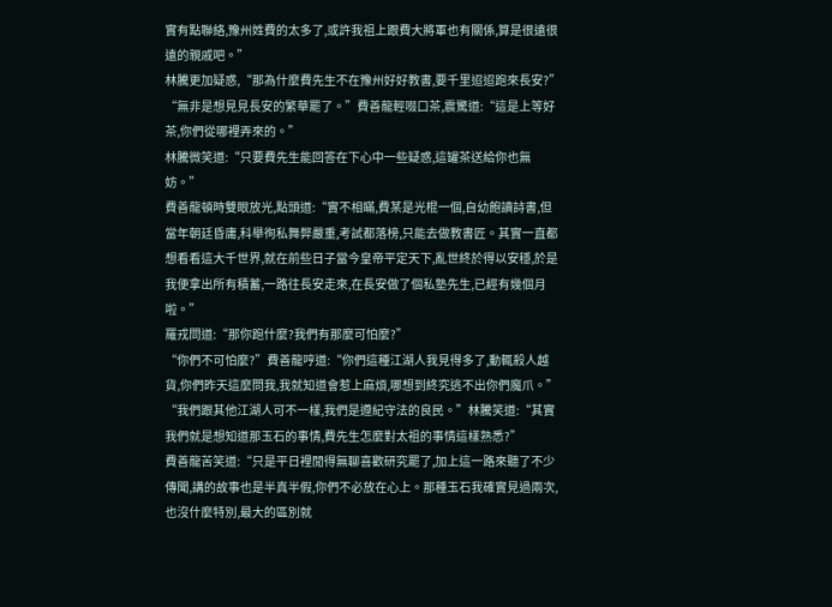實有點聯絡,豫州姓費的太多了,或許我祖上跟費大將軍也有關係,算是很遠很遠的親戚吧。”
林騰更加疑惑,“那為什麼費先生不在豫州好好教書,要千里迢迢跑來長安?”
“無非是想見見長安的繁華罷了。”費善龍輕啜口茶,震驚道:“這是上等好茶,你們從哪裡弄來的。”
林騰微笑道:“只要費先生能回答在下心中一些疑惑,這罐茶送給你也無妨。”
費善龍頓時雙眼放光,點頭道:“實不相瞞,費某是光棍一個,自幼飽讀詩書,但當年朝廷昏庸,科舉徇私舞弊嚴重,考試都落榜,只能去做教書匠。其實一直都想看看這大千世界,就在前些日子當今皇帝平定天下,亂世終於得以安穩,於是我便拿出所有積蓄,一路往長安走來,在長安做了個私塾先生,已經有幾個月啦。”
羅戎問道:“那你跑什麼?我們有那麼可怕麼?”
“你們不可怕麼?”費善龍哼道:“你們這種江湖人我見得多了,動輒殺人越貨,你們昨天這麼問我,我就知道會惹上麻煩,哪想到終究逃不出你們魔爪。”
“我們跟其他江湖人可不一樣,我們是遵紀守法的良民。”林騰笑道:“其實我們就是想知道那玉石的事情,費先生怎麼對太祖的事情這樣熟悉?”
費善龍苦笑道:“只是平日裡閒得無聊喜歡研究罷了,加上這一路來聽了不少傳聞,講的故事也是半真半假,你們不必放在心上。那種玉石我確實見過兩次,也沒什麼特別,最大的區別就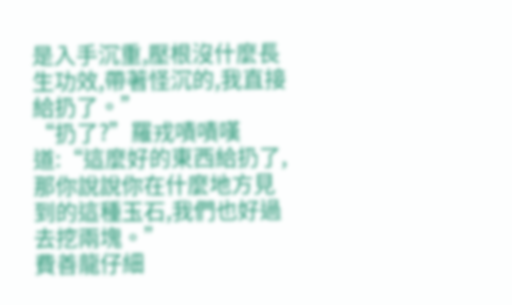是入手沉重,壓根沒什麼長生功效,帶著怪沉的,我直接給扔了。”
“扔了?”羅戎嘖嘖嘆道:“這麼好的東西給扔了,那你說說你在什麼地方見到的這種玉石,我們也好過去挖兩塊。”
費善龍仔細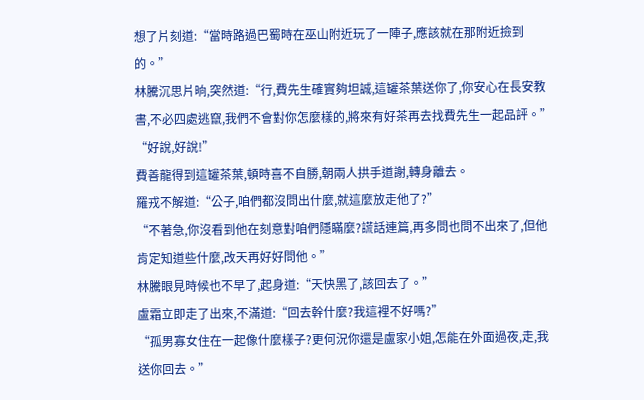想了片刻道:“當時路過巴蜀時在巫山附近玩了一陣子,應該就在那附近撿到的。”
林騰沉思片晌,突然道:“行,費先生確實夠坦誠,這罐茶葉送你了,你安心在長安教書,不必四處逃竄,我們不會對你怎麼樣的,將來有好茶再去找費先生一起品評。”
“好說,好說!”
費善龍得到這罐茶葉,頓時喜不自勝,朝兩人拱手道謝,轉身離去。
羅戎不解道:“公子,咱們都沒問出什麼,就這麼放走他了?”
“不著急,你沒看到他在刻意對咱們隱瞞麼?謊話連篇,再多問也問不出來了,但他肯定知道些什麼,改天再好好問他。”
林騰眼見時候也不早了,起身道:“天快黑了,該回去了。”
盧霜立即走了出來,不滿道:“回去幹什麼?我這裡不好嗎?”
“孤男寡女住在一起像什麼樣子?更何況你還是盧家小姐,怎能在外面過夜,走,我送你回去。”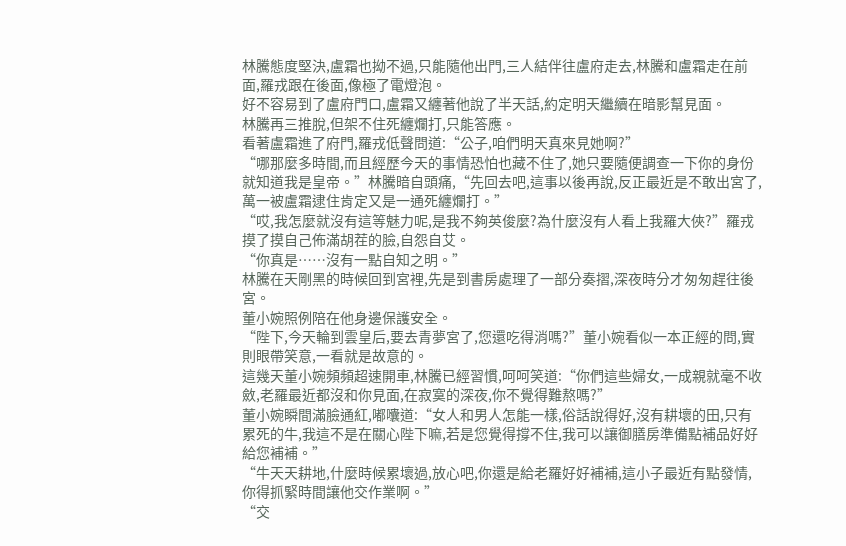林騰態度堅決,盧霜也拗不過,只能隨他出門,三人結伴往盧府走去,林騰和盧霜走在前面,羅戎跟在後面,像極了電燈泡。
好不容易到了盧府門口,盧霜又纏著他說了半天話,約定明天繼續在暗影幫見面。
林騰再三推脫,但架不住死纏爛打,只能答應。
看著盧霜進了府門,羅戎低聲問道:“公子,咱們明天真來見她啊?”
“哪那麼多時間,而且經歷今天的事情恐怕也藏不住了,她只要隨便調查一下你的身份就知道我是皇帝。”林騰暗自頭痛,“先回去吧,這事以後再說,反正最近是不敢出宮了,萬一被盧霜逮住肯定又是一通死纏爛打。”
“哎,我怎麼就沒有這等魅力呢,是我不夠英俊麼?為什麼沒有人看上我羅大俠?”羅戎摸了摸自己佈滿胡茬的臉,自怨自艾。
“你真是……沒有一點自知之明。”
林騰在天剛黑的時候回到宮裡,先是到書房處理了一部分奏摺,深夜時分才匆匆趕往後宮。
董小婉照例陪在他身邊保護安全。
“陛下,今天輪到雲皇后,要去青夢宮了,您還吃得消嗎?”董小婉看似一本正經的問,實則眼帶笑意,一看就是故意的。
這幾天董小婉頻頻超速開車,林騰已經習慣,呵呵笑道:“你們這些婦女,一成親就毫不收斂,老羅最近都沒和你見面,在寂寞的深夜,你不覺得難熬嗎?”
董小婉瞬間滿臉通紅,嘟囔道:“女人和男人怎能一樣,俗話說得好,沒有耕壞的田,只有累死的牛,我這不是在關心陛下嘛,若是您覺得撐不住,我可以讓御膳房準備點補品好好給您補補。”
“牛天天耕地,什麼時候累壞過,放心吧,你還是給老羅好好補補,這小子最近有點發情,你得抓緊時間讓他交作業啊。”
“交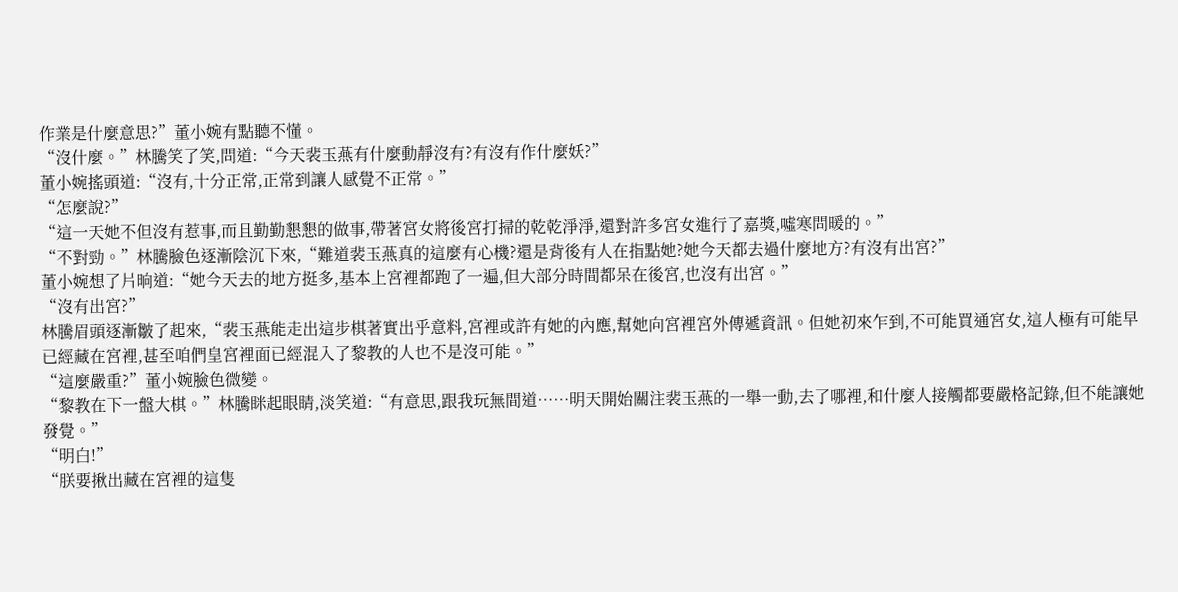作業是什麼意思?”董小婉有點聽不懂。
“沒什麼。”林騰笑了笑,問道:“今天裴玉燕有什麼動靜沒有?有沒有作什麼妖?”
董小婉搖頭道:“沒有,十分正常,正常到讓人感覺不正常。”
“怎麼說?”
“這一天她不但沒有惹事,而且勤勤懇懇的做事,帶著宮女將後宮打掃的乾乾淨淨,還對許多宮女進行了嘉獎,噓寒問暖的。”
“不對勁。”林騰臉色逐漸陰沉下來,“難道裴玉燕真的這麼有心機?還是背後有人在指點她?她今天都去過什麼地方?有沒有出宮?”
董小婉想了片晌道:“她今天去的地方挺多,基本上宮裡都跑了一遍,但大部分時間都呆在後宮,也沒有出宮。”
“沒有出宮?”
林騰眉頭逐漸皺了起來,“裴玉燕能走出這步棋著實出乎意料,宮裡或許有她的內應,幫她向宮裡宮外傳遞資訊。但她初來乍到,不可能買通宮女,這人極有可能早已經藏在宮裡,甚至咱們皇宮裡面已經混入了黎教的人也不是沒可能。”
“這麼嚴重?”董小婉臉色微變。
“黎教在下一盤大棋。”林騰眯起眼睛,淡笑道:“有意思,跟我玩無間道……明天開始關注裴玉燕的一舉一動,去了哪裡,和什麼人接觸都要嚴格記錄,但不能讓她發覺。”
“明白!”
“朕要揪出藏在宮裡的這隻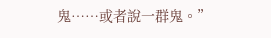鬼……或者說一群鬼。”